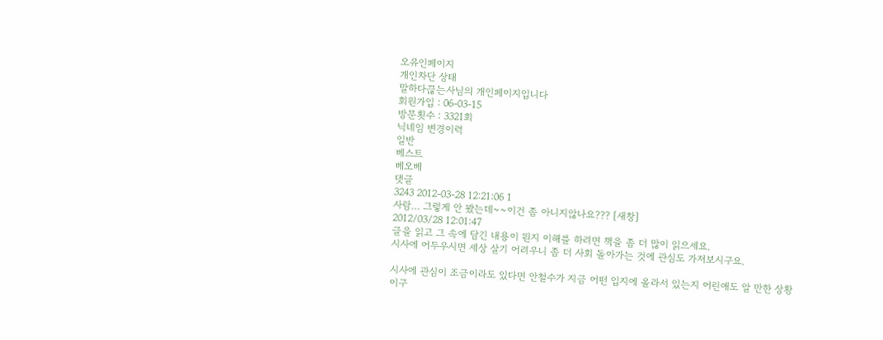오유인페이지
개인차단 상태
말하다끊는사님의 개인페이지입니다
회원가입 : 06-03-15
방문횟수 : 3321회
닉네임 변경이력
일반
베스트
베오베
댓글
3243 2012-03-28 12:21:06 1
사람... 그렇게 안 봤는데~~이건 좀 아니지않나요??? [새창]
2012/03/28 12:01:47
글을 읽고 그 속에 담긴 내용이 뭔지 이해를 하려면 책을 좀 더 많이 읽으세요.
시사에 어두우시면 세상 살기 어려우니 좀 더 사회 돌아가는 것에 관심도 가져보시구요.

시사에 관심이 조금이라도 있다면 안철수가 지금 어떤 입지에 올라서 있는지 어린애도 알 만한 상황이구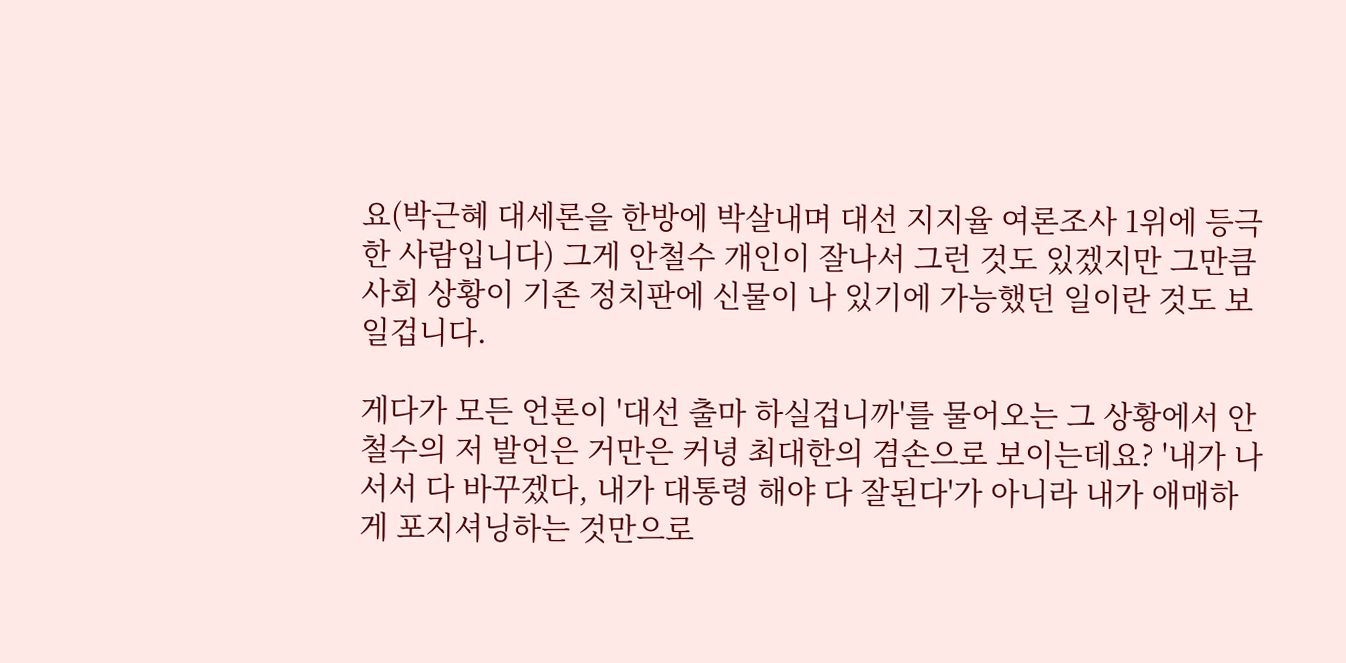요(박근혜 대세론을 한방에 박살내며 대선 지지율 여론조사 1위에 등극한 사람입니다) 그게 안철수 개인이 잘나서 그런 것도 있겠지만 그만큼 사회 상황이 기존 정치판에 신물이 나 있기에 가능했던 일이란 것도 보일겁니다.

게다가 모든 언론이 '대선 출마 하실겁니까'를 물어오는 그 상황에서 안철수의 저 발언은 거만은 커녕 최대한의 겸손으로 보이는데요? '내가 나서서 다 바꾸겠다, 내가 대통령 해야 다 잘된다'가 아니라 내가 애매하게 포지셔닝하는 것만으로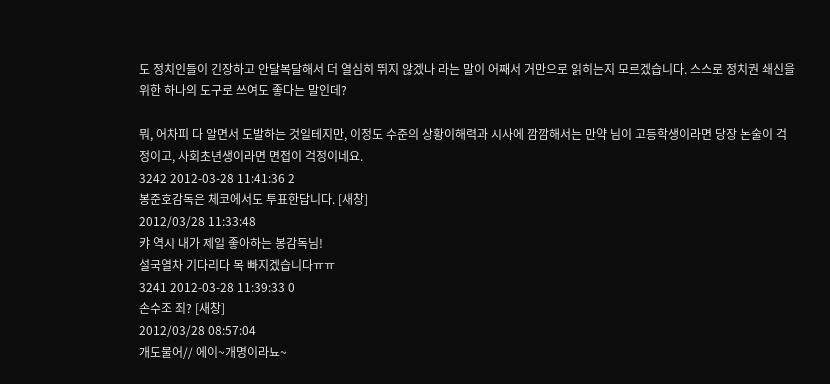도 정치인들이 긴장하고 안달복달해서 더 열심히 뛰지 않겠나 라는 말이 어째서 거만으로 읽히는지 모르겠습니다. 스스로 정치권 쇄신을 위한 하나의 도구로 쓰여도 좋다는 말인데?

뭐, 어차피 다 알면서 도발하는 것일테지만, 이정도 수준의 상황이해력과 시사에 깜깜해서는 만약 님이 고등학생이라면 당장 논술이 걱정이고, 사회초년생이라면 면접이 걱정이네요.
3242 2012-03-28 11:41:36 2
봉준호감독은 체코에서도 투표한답니다. [새창]
2012/03/28 11:33:48
캬 역시 내가 제일 좋아하는 봉감독님!
설국열차 기다리다 목 빠지겠습니다ㅠㅠ
3241 2012-03-28 11:39:33 0
손수조 죄? [새창]
2012/03/28 08:57:04
개도물어// 에이~개명이라뇨~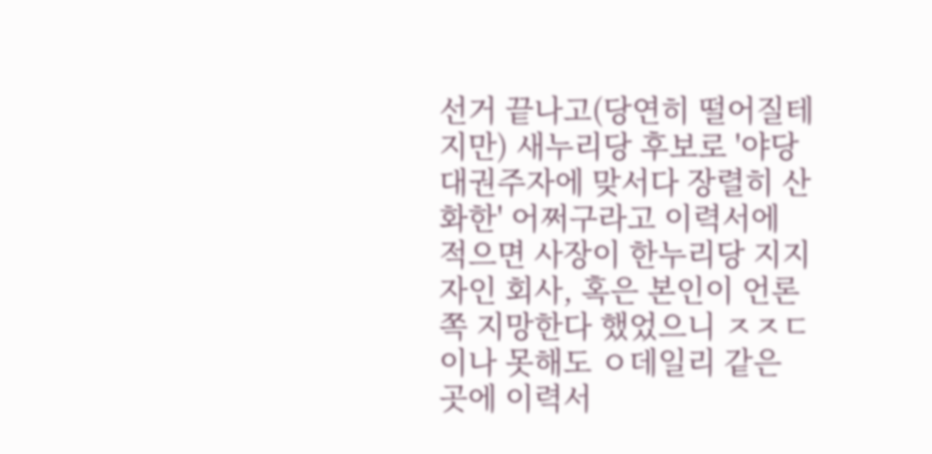선거 끝나고(당연히 떨어질테지만) 새누리당 후보로 '야당 대권주자에 맞서다 장렬히 산화한' 어쩌구라고 이력서에 적으면 사장이 한누리당 지지자인 회사, 혹은 본인이 언론쪽 지망한다 했었으니 ㅈㅈㄷ이나 못해도 ㅇ데일리 같은 곳에 이력서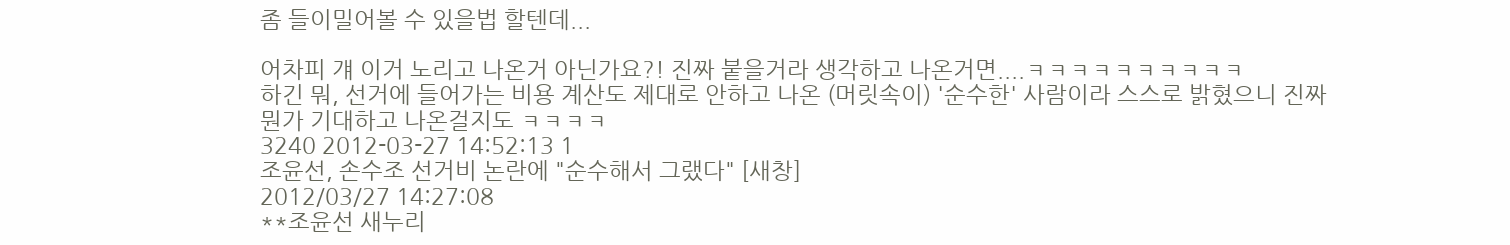좀 들이밀어볼 수 있을법 할텐데...

어차피 걔 이거 노리고 나온거 아닌가요?! 진짜 붙을거라 생각하고 나온거면....ㅋㅋㅋㅋㅋㅋㅋㅋㅋㅋ
하긴 뭐, 선거에 들어가는 비용 계산도 제대로 안하고 나온 (머릿속이) '순수한' 사람이라 스스로 밝혔으니 진짜 뭔가 기대하고 나온걸지도 ㅋㅋㅋㅋ
3240 2012-03-27 14:52:13 1
조윤선, 손수조 선거비 논란에 "순수해서 그랬다" [새창]
2012/03/27 14:27:08
**조윤선 새누리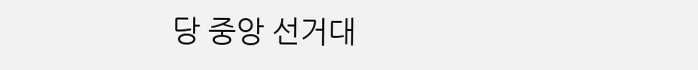당 중앙 선거대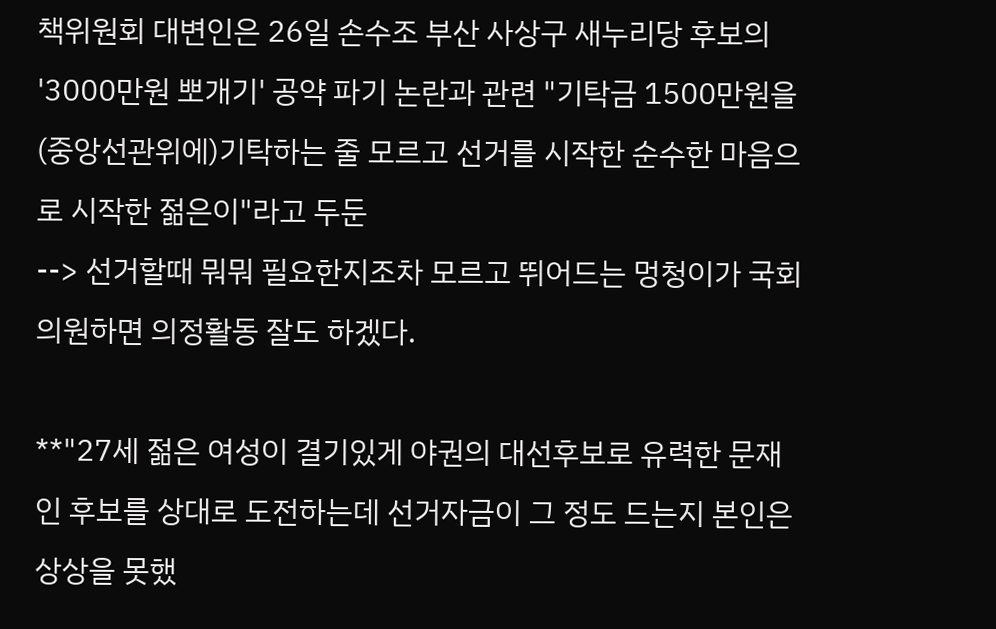책위원회 대변인은 26일 손수조 부산 사상구 새누리당 후보의 '3000만원 뽀개기' 공약 파기 논란과 관련 "기탁금 1500만원을 (중앙선관위에)기탁하는 줄 모르고 선거를 시작한 순수한 마음으로 시작한 젊은이"라고 두둔
--> 선거할때 뭐뭐 필요한지조차 모르고 뛰어드는 멍청이가 국회의원하면 의정활동 잘도 하겠다.

**"27세 젊은 여성이 결기있게 야권의 대선후보로 유력한 문재인 후보를 상대로 도전하는데 선거자금이 그 정도 드는지 본인은 상상을 못했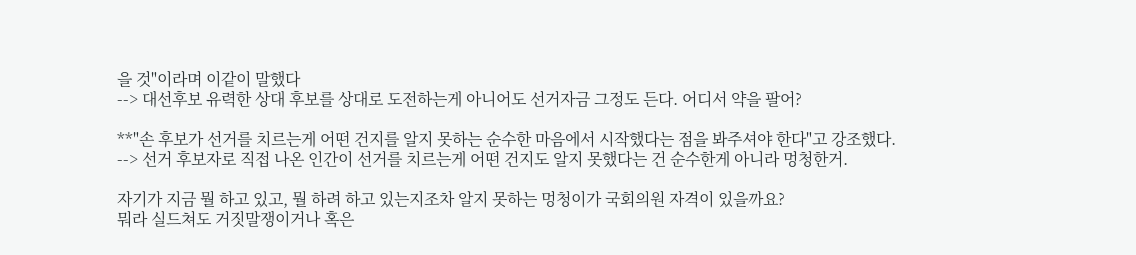을 것"이라며 이같이 말했다
--> 대선후보 유력한 상대 후보를 상대로 도전하는게 아니어도 선거자금 그정도 든다. 어디서 약을 팔어?

**"손 후보가 선거를 치르는게 어떤 건지를 알지 못하는 순수한 마음에서 시작했다는 점을 봐주셔야 한다"고 강조했다.
--> 선거 후보자로 직접 나온 인간이 선거를 치르는게 어떤 건지도 알지 못했다는 건 순수한게 아니라 멍청한거.

자기가 지금 뭘 하고 있고, 뭘 하려 하고 있는지조차 알지 못하는 멍청이가 국회의원 자격이 있을까요?
뭐라 실드쳐도 거짓말쟁이거나 혹은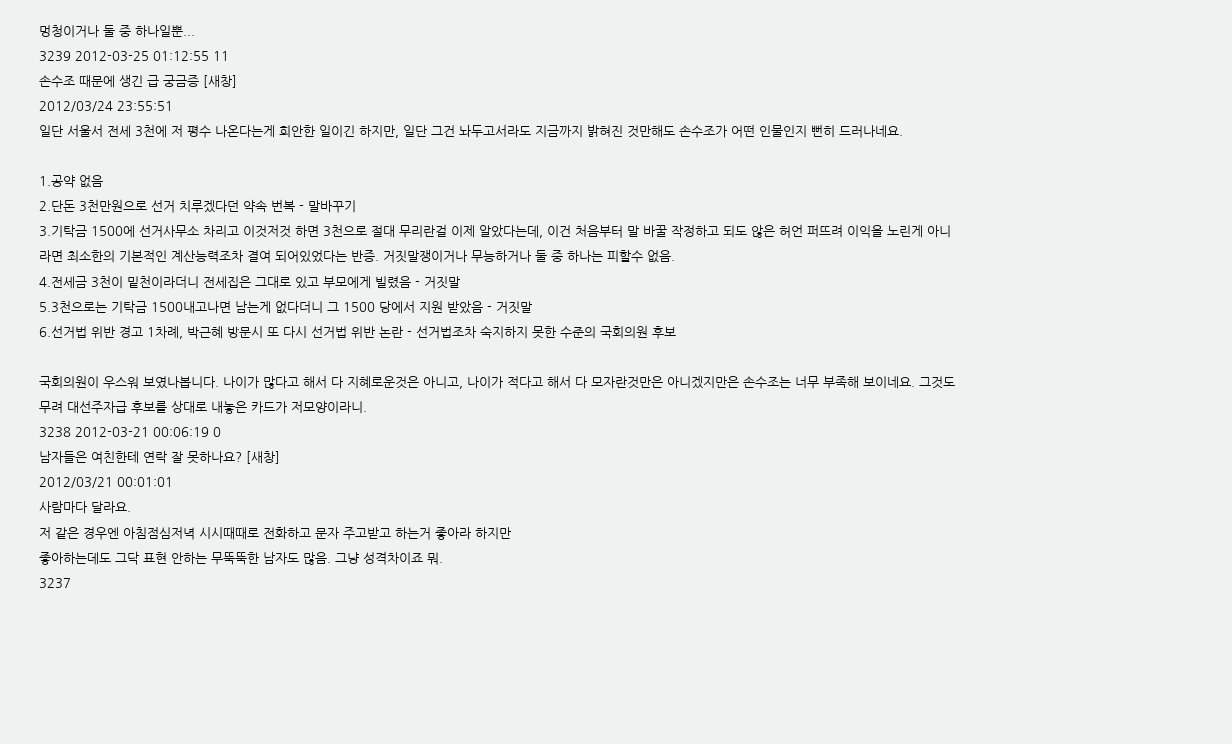멍청이거나 둘 중 하나일뿐...
3239 2012-03-25 01:12:55 11
손수조 때문에 생긴 급 궁금증 [새창]
2012/03/24 23:55:51
일단 서울서 전세 3천에 저 평수 나온다는게 희안한 일이긴 하지만, 일단 그건 놔두고서라도 지금까지 밝혀진 것만해도 손수조가 어떤 인물인지 뻔히 드러나네요.

1.공약 없음
2.단돈 3천만원으로 선거 치루겠다던 약속 번복 - 말바꾸기
3.기탁금 1500에 선거사무소 차리고 이것저것 하면 3천으로 절대 무리란걸 이제 알았다는데, 이건 처음부터 말 바꿀 작정하고 되도 않은 허언 퍼뜨려 이익을 노린게 아니라면 최소한의 기본적인 계산능력조차 결여 되어있었다는 반증. 거짓말쟁이거나 무능하거나 둘 중 하나는 피할수 없음.
4.전세금 3천이 밑천이라더니 전세집은 그대로 있고 부모에게 빌렸음 - 거짓말
5.3천으로는 기탁금 1500내고나면 남는게 없다더니 그 1500 당에서 지원 받았음 - 거짓말
6.선거법 위반 경고 1차례, 박근혜 방문시 또 다시 선거법 위반 논란 - 선거법조차 숙지하지 못한 수준의 국회의원 후보

국회의원이 우스워 보였나봅니다. 나이가 많다고 해서 다 지혜로운것은 아니고, 나이가 적다고 해서 다 모자란것만은 아니겠지만은 손수조는 너무 부족해 보이네요. 그것도 무려 대선주자급 후보를 상대로 내놓은 카드가 저모양이라니.
3238 2012-03-21 00:06:19 0
남자들은 여친한테 연락 잘 못하나요? [새창]
2012/03/21 00:01:01
사람마다 달라요.
저 같은 경우엔 아침점심저녁 시시때때로 전화하고 문자 주고받고 하는거 좋아라 하지만
좋아하는데도 그닥 표현 안하는 무뚝뚝한 남자도 많음. 그냥 성격차이죠 뭐.
3237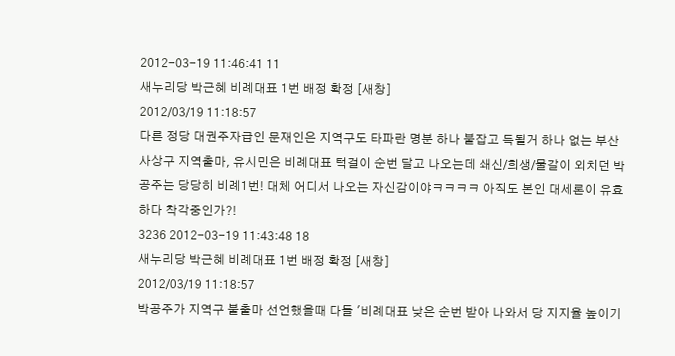2012-03-19 11:46:41 11
새누리당 박근혜 비례대표 1번 배정 확정 [새창]
2012/03/19 11:18:57
다른 정당 대권주자급인 문재인은 지역구도 타파란 명분 하나 붙잡고 득될거 하나 없는 부산 사상구 지역출마, 유시민은 비례대표 턱걸이 순번 달고 나오는데 쇄신/희생/물갈이 외치던 박공주는 당당히 비례1번! 대체 어디서 나오는 자신감이야ㅋㅋㅋㅋ 아직도 본인 대세론이 유효하다 착각중인가?!
3236 2012-03-19 11:43:48 18
새누리당 박근혜 비례대표 1번 배정 확정 [새창]
2012/03/19 11:18:57
박공주가 지역구 불출마 선언했을때 다들 '비례대표 낮은 순번 받아 나와서 당 지지율 높이기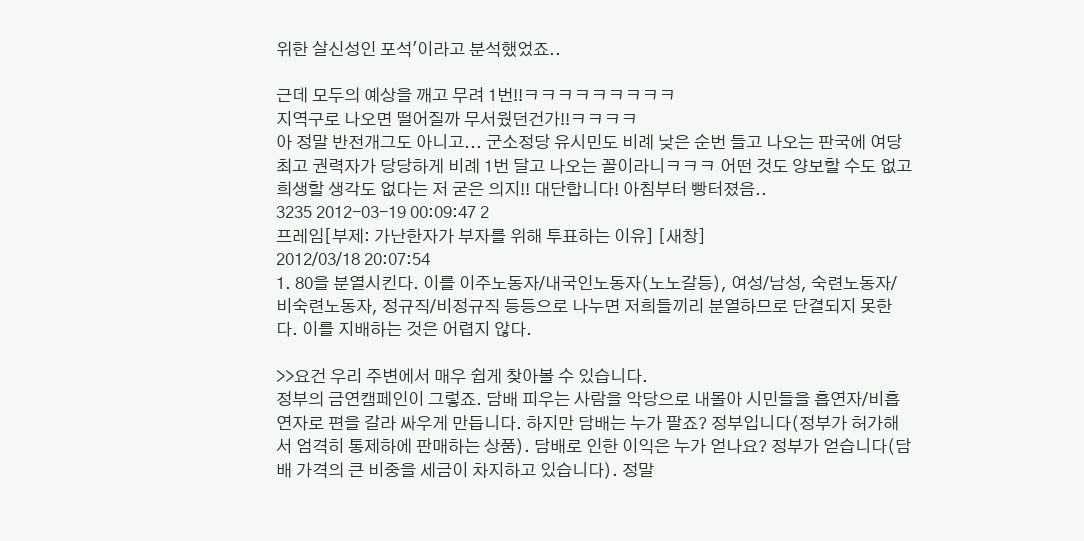위한 살신성인 포석'이라고 분석했었죠..

근데 모두의 예상을 깨고 무려 1번!!ㅋㅋㅋㅋㅋㅋㅋㅋㅋ
지역구로 나오면 떨어질까 무서웠던건가!!ㅋㅋㅋㅋ
아 정말 반전개그도 아니고... 군소정당 유시민도 비례 낮은 순번 들고 나오는 판국에 여당 최고 권력자가 당당하게 비례 1번 달고 나오는 꼴이라니ㅋㅋㅋ 어떤 것도 양보할 수도 없고 희생할 생각도 없다는 저 굳은 의지!! 대단합니다! 아침부터 빵터졌음..
3235 2012-03-19 00:09:47 2
프레임[부제: 가난한자가 부자를 위해 투표하는 이유] [새창]
2012/03/18 20:07:54
1. 80을 분열시킨다. 이를 이주노동자/내국인노동자(노노갈등), 여성/남성, 숙련노동자/비숙련노동자, 정규직/비정규직 등등으로 나누면 저희들끼리 분열하므로 단결되지 못한다. 이를 지배하는 것은 어렵지 않다.

>>요건 우리 주변에서 매우 쉽게 찾아볼 수 있습니다.
정부의 금연캠페인이 그렇죠. 담배 피우는 사람을 악당으로 내몰아 시민들을 흡연자/비흡연자로 편을 갈라 싸우게 만듭니다. 하지만 담배는 누가 팔죠? 정부입니다(정부가 허가해서 엄격히 통제하에 판매하는 상품). 담배로 인한 이익은 누가 얻나요? 정부가 얻습니다(담배 가격의 큰 비중을 세금이 차지하고 있습니다). 정말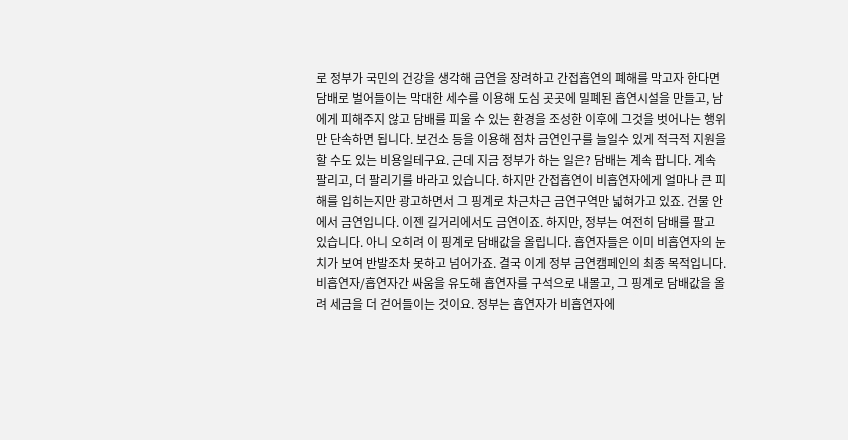로 정부가 국민의 건강을 생각해 금연을 장려하고 간접흡연의 폐해를 막고자 한다면 담배로 벌어들이는 막대한 세수를 이용해 도심 곳곳에 밀폐된 흡연시설을 만들고, 남에게 피해주지 않고 담배를 피울 수 있는 환경을 조성한 이후에 그것을 벗어나는 행위만 단속하면 됩니다. 보건소 등을 이용해 점차 금연인구를 늘일수 있게 적극적 지원을 할 수도 있는 비용일테구요. 근데 지금 정부가 하는 일은? 담배는 계속 팝니다. 계속 팔리고, 더 팔리기를 바라고 있습니다. 하지만 간접흡연이 비흡연자에게 얼마나 큰 피해를 입히는지만 광고하면서 그 핑계로 차근차근 금연구역만 넓혀가고 있죠. 건물 안에서 금연입니다. 이젠 길거리에서도 금연이죠. 하지만, 정부는 여전히 담배를 팔고 있습니다. 아니 오히려 이 핑계로 담배값을 올립니다. 흡연자들은 이미 비흡연자의 눈치가 보여 반발조차 못하고 넘어가죠. 결국 이게 정부 금연캠페인의 최종 목적입니다. 비흡연자/흡연자간 싸움을 유도해 흡연자를 구석으로 내몰고, 그 핑계로 담배값을 올려 세금을 더 걷어들이는 것이요. 정부는 흡연자가 비흡연자에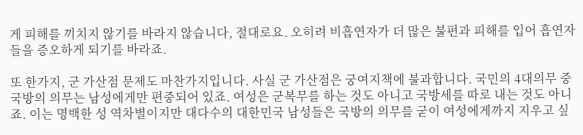게 피해를 끼치지 않기를 바라지 않습니다, 절대로요. 오히려 비흡연자가 더 많은 불편과 피해를 입어 흡연자들을 증오하게 되기를 바라죠.

또 한가지, 군 가산점 문제도 마찬가지입니다. 사실 군 가산점은 궁여지책에 불과합니다. 국민의 4대의무 중 국방의 의무는 남성에게만 편중되어 있죠. 여성은 군복무를 하는 것도 아니고 국방세를 따로 내는 것도 아니죠. 이는 명백한 성 역차별이지만 대다수의 대한민국 남성들은 국방의 의무를 굳이 여성에게까지 지우고 싶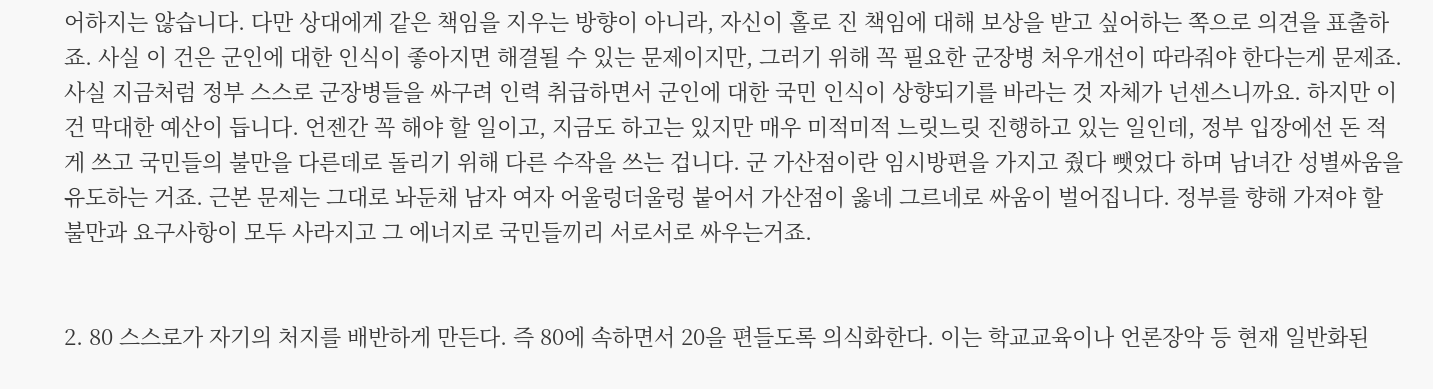어하지는 않습니다. 다만 상대에게 같은 책임을 지우는 방향이 아니라, 자신이 홀로 진 책임에 대해 보상을 받고 싶어하는 쪽으로 의견을 표출하죠. 사실 이 건은 군인에 대한 인식이 좋아지면 해결될 수 있는 문제이지만, 그러기 위해 꼭 필요한 군장병 처우개선이 따라줘야 한다는게 문제죠. 사실 지금처럼 정부 스스로 군장병들을 싸구려 인력 취급하면서 군인에 대한 국민 인식이 상향되기를 바라는 것 자체가 넌센스니까요. 하지만 이건 막대한 예산이 듭니다. 언젠간 꼭 해야 할 일이고, 지금도 하고는 있지만 매우 미적미적 느릿느릿 진행하고 있는 일인데, 정부 입장에선 돈 적게 쓰고 국민들의 불만을 다른데로 돌리기 위해 다른 수작을 쓰는 겁니다. 군 가산점이란 임시방편을 가지고 줬다 뺏었다 하며 남녀간 성별싸움을 유도하는 거죠. 근본 문제는 그대로 놔둔채 남자 여자 어울렁더울렁 붙어서 가산점이 옳네 그르네로 싸움이 벌어집니다. 정부를 향해 가져야 할 불만과 요구사항이 모두 사라지고 그 에너지로 국민들끼리 서로서로 싸우는거죠.


2. 80 스스로가 자기의 처지를 배반하게 만든다. 즉 80에 속하면서 20을 편들도록 의식화한다. 이는 학교교육이나 언론장악 등 현재 일반화된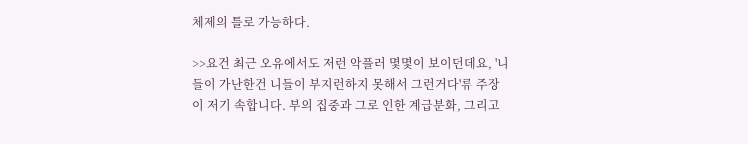체제의 틀로 가능하다.

>>요건 최근 오유에서도 저런 악플러 몇몇이 보이던데요, '니들이 가난한건 니들이 부지런하지 못해서 그런거다'류 주장이 저기 속합니다. 부의 집중과 그로 인한 계급분화, 그리고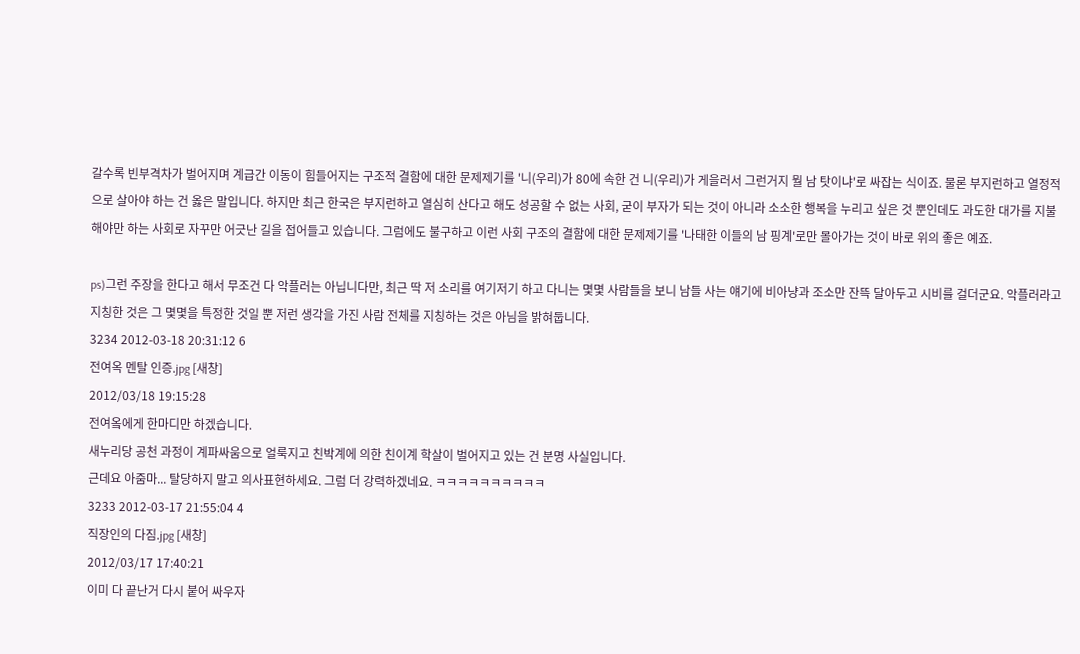갈수록 빈부격차가 벌어지며 계급간 이동이 힘들어지는 구조적 결함에 대한 문제제기를 '니(우리)가 80에 속한 건 니(우리)가 게을러서 그런거지 뭘 남 탓이냐'로 싸잡는 식이죠. 물론 부지런하고 열정적으로 살아야 하는 건 옳은 말입니다. 하지만 최근 한국은 부지런하고 열심히 산다고 해도 성공할 수 없는 사회, 굳이 부자가 되는 것이 아니라 소소한 행복을 누리고 싶은 것 뿐인데도 과도한 대가를 지불해야만 하는 사회로 자꾸만 어긋난 길을 접어들고 있습니다. 그럼에도 불구하고 이런 사회 구조의 결함에 대한 문제제기를 '나태한 이들의 남 핑계'로만 몰아가는 것이 바로 위의 좋은 예죠.

ps)그런 주장을 한다고 해서 무조건 다 악플러는 아닙니다만, 최근 딱 저 소리를 여기저기 하고 다니는 몇몇 사람들을 보니 남들 사는 얘기에 비아냥과 조소만 잔뜩 달아두고 시비를 걸더군요. 악플러라고 지칭한 것은 그 몇몇을 특정한 것일 뿐 저런 생각을 가진 사람 전체를 지칭하는 것은 아님을 밝혀둡니다.
3234 2012-03-18 20:31:12 6
전여옥 멘탈 인증.jpg [새창]
2012/03/18 19:15:28
전여옼에게 한마디만 하겠습니다.
새누리당 공천 과정이 계파싸움으로 얼룩지고 친박계에 의한 친이계 학살이 벌어지고 있는 건 분명 사실입니다.
근데요 아줌마... 탈당하지 말고 의사표현하세요. 그럼 더 강력하겠네요. ㅋㅋㅋㅋㅋㅋㅋㅋㅋㅋ
3233 2012-03-17 21:55:04 4
직장인의 다짐.jpg [새창]
2012/03/17 17:40:21
이미 다 끝난거 다시 붙어 싸우자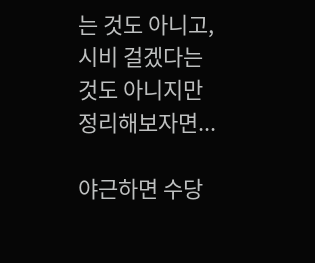는 것도 아니고, 시비 걸겠다는 것도 아니지만 정리해보자면...

야근하면 수당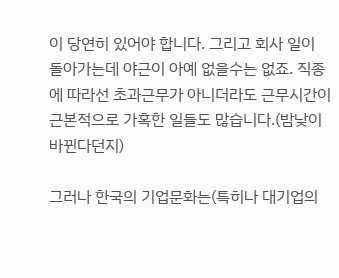이 당연히 있어야 합니다. 그리고 회사 일이 돌아가는데 야근이 아예 없을수는 없죠. 직종에 따라선 초과근무가 아니더라도 근무시간이 근본적으로 가혹한 일들도 많습니다.(밤낮이 바뀐다던지)

그러나 한국의 기업문화는(특히나 대기업의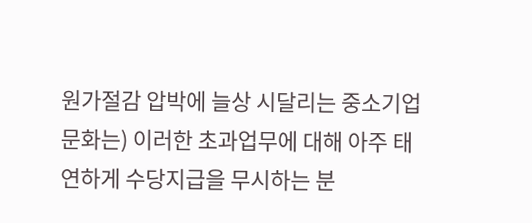원가절감 압박에 늘상 시달리는 중소기업 문화는) 이러한 초과업무에 대해 아주 태연하게 수당지급을 무시하는 분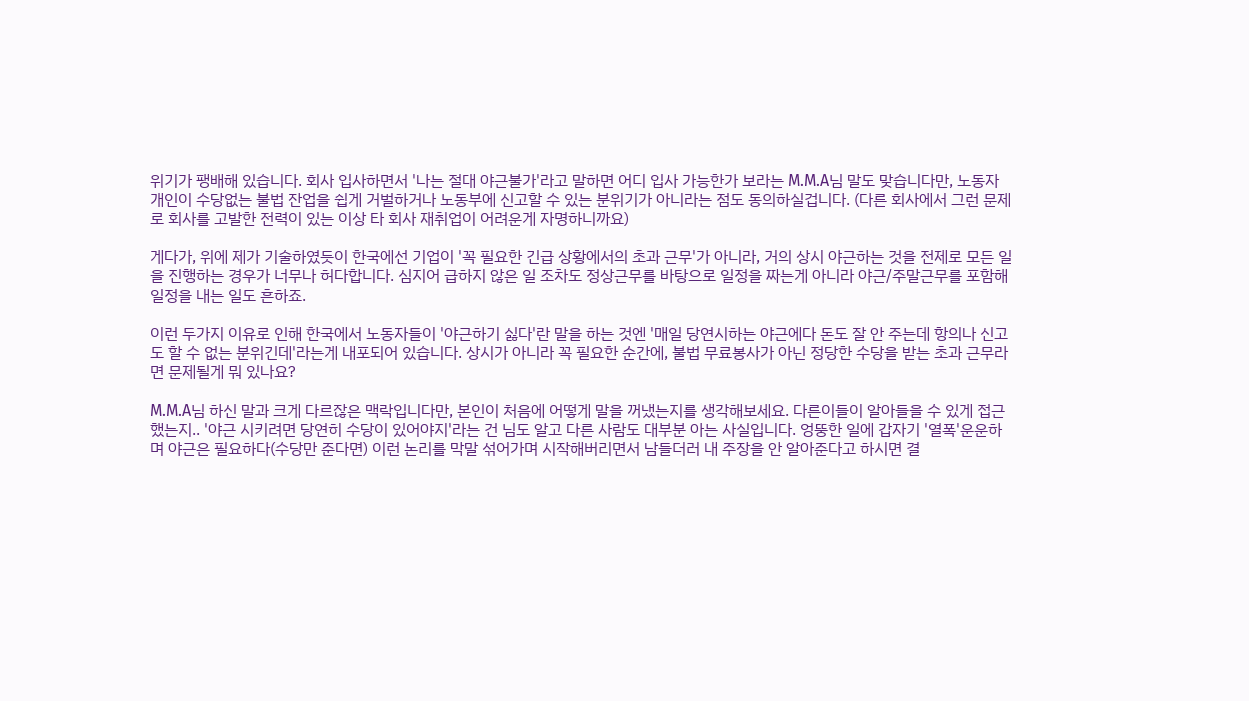위기가 팽배해 있습니다. 회사 입사하면서 '나는 절대 야근불가'라고 말하면 어디 입사 가능한가 보라는 M.M.A님 말도 맞습니다만, 노동자 개인이 수당없는 불법 잔업을 쉽게 거벌하거나 노동부에 신고할 수 있는 분위기가 아니라는 점도 동의하실겁니다. (다른 회사에서 그런 문제로 회사를 고발한 전력이 있는 이상 타 회사 재취업이 어려운게 자명하니까요)

게다가, 위에 제가 기술하였듯이 한국에선 기업이 '꼭 필요한 긴급 상황에서의 초과 근무'가 아니라, 거의 상시 야근하는 것을 전제로 모든 일을 진행하는 경우가 너무나 허다합니다. 심지어 급하지 않은 일 조차도 정상근무를 바탕으로 일정을 짜는게 아니라 야근/주말근무를 포함해 일정을 내는 일도 흔하죠.

이런 두가지 이유로 인해 한국에서 노동자들이 '야근하기 싫다'란 말을 하는 것엔 '매일 당연시하는 야근에다 돈도 잘 안 주는데 항의나 신고도 할 수 없는 분위긴데'라는게 내포되어 있습니다. 상시가 아니라 꼭 필요한 순간에, 불법 무료봉사가 아닌 정당한 수당을 받는 초과 근무라면 문제될게 뭐 있나요?

M.M.A님 하신 말과 크게 다르잖은 맥락입니다만, 본인이 처음에 어떻게 말을 꺼냈는지를 생각해보세요. 다른이들이 알아들을 수 있게 접근했는지.. '야근 시키려면 당연히 수당이 있어야지'라는 건 님도 알고 다른 사람도 대부분 아는 사실입니다. 엉뚱한 일에 갑자기 '열폭'운운하며 야근은 필요하다(수당만 준다면) 이런 논리를 막말 섞어가며 시작해버리면서 남들더러 내 주장을 안 알아준다고 하시면 결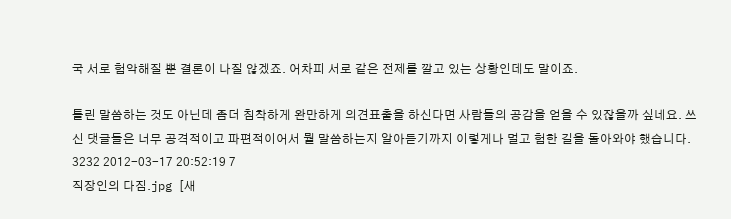국 서로 험악해질 뿐 결론이 나질 않겠죠. 어차피 서로 같은 전제를 깔고 있는 상황인데도 말이죠.

틀린 말씀하는 것도 아닌데 좀더 침착하게 완만하게 의견표출을 하신다면 사람들의 공감을 얻을 수 있잖을까 싶네요. 쓰신 댓글들은 너무 공격적이고 파편적이어서 뭘 말씀하는지 알아듣기까지 이렇게나 멀고 험한 길을 돌아와야 했습니다.
3232 2012-03-17 20:52:19 7
직장인의 다짐.jpg [새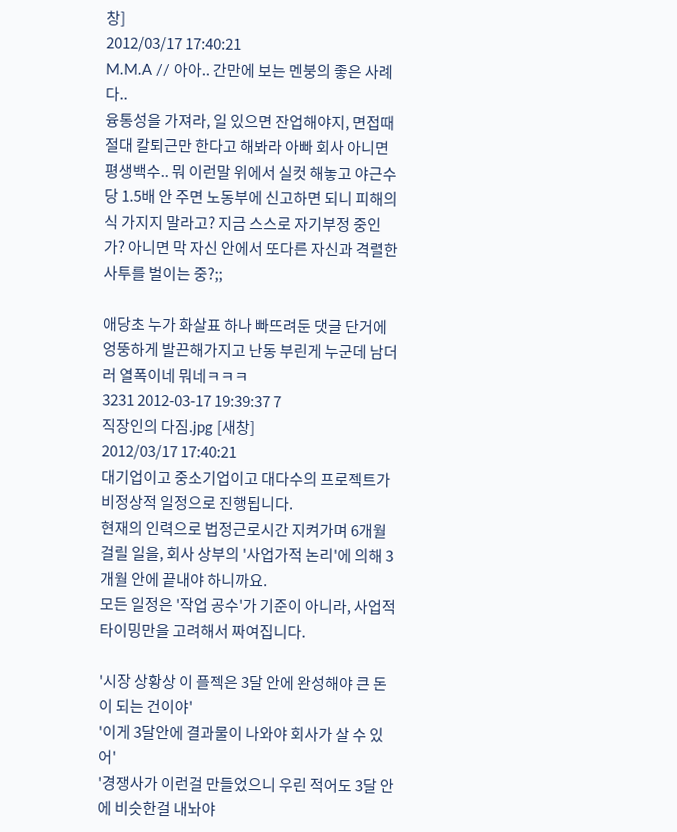창]
2012/03/17 17:40:21
M.M.A // 아아.. 간만에 보는 멘붕의 좋은 사례다..
융통성을 가져라, 일 있으면 잔업해야지, 면접때 절대 칼퇴근만 한다고 해봐라 아빠 회사 아니면 평생백수.. 뭐 이런말 위에서 실컷 해놓고 야근수당 1.5배 안 주면 노동부에 신고하면 되니 피해의식 가지지 말라고? 지금 스스로 자기부정 중인가? 아니면 막 자신 안에서 또다른 자신과 격렬한 사투를 벌이는 중?;;

애당초 누가 화살표 하나 빠뜨려둔 댓글 단거에 엉뚱하게 발끈해가지고 난동 부린게 누군데 남더러 열폭이네 뭐네ㅋㅋㅋ
3231 2012-03-17 19:39:37 7
직장인의 다짐.jpg [새창]
2012/03/17 17:40:21
대기업이고 중소기업이고 대다수의 프로젝트가 비정상적 일정으로 진행됩니다.
현재의 인력으로 법정근로시간 지켜가며 6개월 걸릴 일을, 회사 상부의 '사업가적 논리'에 의해 3개월 안에 끝내야 하니까요.
모든 일정은 '작업 공수'가 기준이 아니라, 사업적 타이밍만을 고려해서 짜여집니다.

'시장 상황상 이 플젝은 3달 안에 완성해야 큰 돈이 되는 건이야'
'이게 3달안에 결과물이 나와야 회사가 살 수 있어'
'경쟁사가 이런걸 만들었으니 우린 적어도 3달 안에 비슷한걸 내놔야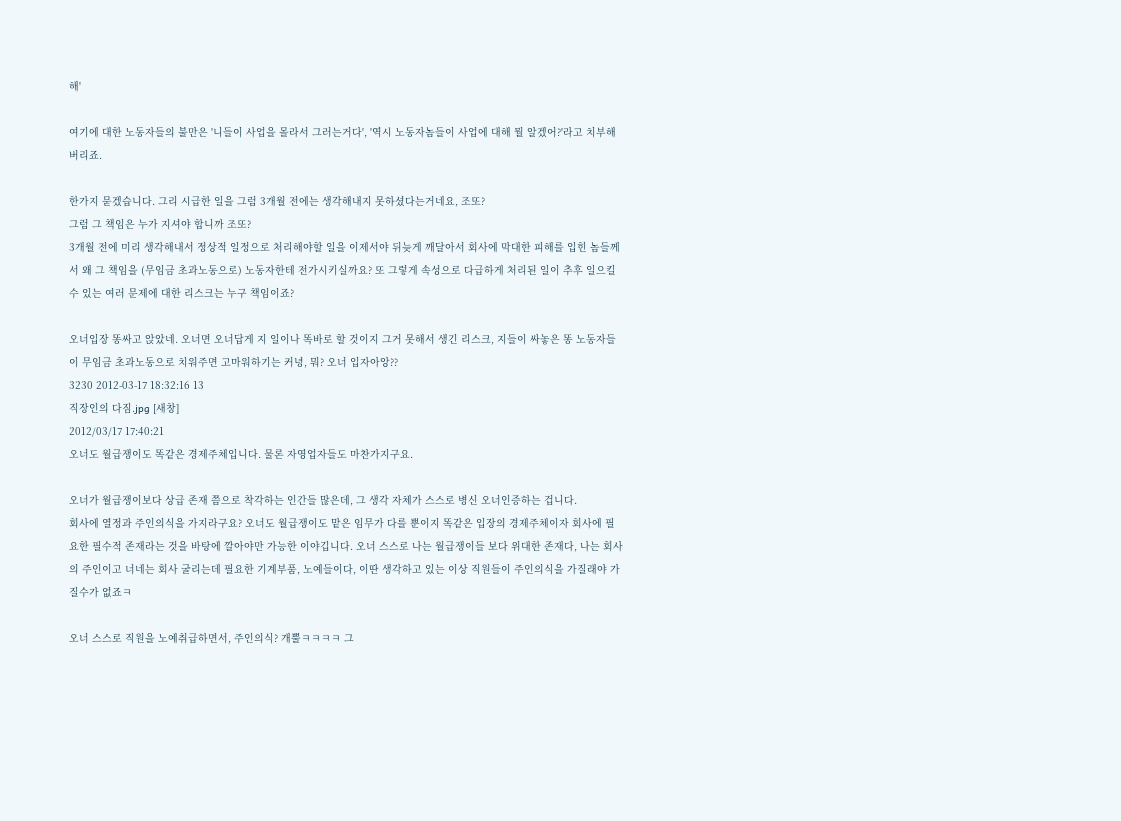해'

여기에 대한 노동자들의 불만은 '니들이 사업을 몰라서 그러는거다', '역시 노동자놈들이 사업에 대해 뭘 알겠어?'라고 치부해버리죠.

한가지 묻겠습니다. 그리 시급한 일을 그럼 3개월 전에는 생각해내지 못하셨다는거네요, 조또?
그럼 그 책임은 누가 지셔야 합니까 조또?
3개월 전에 미리 생각해내서 정상적 일정으로 처리해야할 일을 이제서야 뒤늦게 깨달아서 회사에 막대한 피해를 입힌 놈들께서 왜 그 책임을 (무임금 초과노동으로) 노동자한테 전가시키실까요? 또 그렇게 속성으로 다급하게 처리된 일이 추후 일으킬수 있는 여러 문제에 대한 리스크는 누구 책임이죠?

오너입장 똥싸고 앉았네. 오너면 오너답게 지 일이나 똑바로 할 것이지 그거 못해서 생긴 리스크, 지들이 싸놓은 똥 노동자들이 무임금 초과노동으로 치워주면 고마워하기는 커녕, 뭐? 오너 입자아앙??
3230 2012-03-17 18:32:16 13
직장인의 다짐.jpg [새창]
2012/03/17 17:40:21
오너도 월급쟁이도 똑같은 경제주체입니다. 물론 자영업자들도 마찬가지구요.

오너가 월급쟁이보다 상급 존재 쯤으로 착각하는 인간들 많은데, 그 생각 자체가 스스로 병신 오너인증하는 겁니다.
회사에 열정과 주인의식을 가지라구요? 오너도 월급쟁이도 맡은 임무가 다를 뿐이지 똑같은 입장의 경제주체이자 회사에 필요한 필수적 존재라는 것을 바탕에 깔아야만 가능한 이야깁니다. 오너 스스로 나는 월급쟁이들 보다 위대한 존재다, 나는 회사의 주인이고 너네는 회사 굴리는데 필요한 기계부품, 노예들이다, 이딴 생각하고 있는 이상 직원들이 주인의식을 가질래야 가질수가 없죠ㅋ

오너 스스로 직원을 노예취급하면서, 주인의식? 개뿔ㅋㅋㅋㅋ 그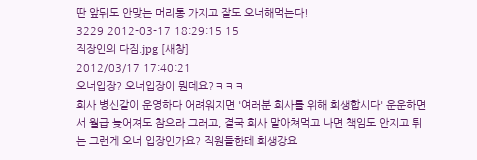딴 앞뒤도 안맞는 머리통 가지고 잘도 오너해먹는다!
3229 2012-03-17 18:29:15 15
직장인의 다짐.jpg [새창]
2012/03/17 17:40:21
오너입장? 오너입장이 뭔데요?ㅋㅋㅋ
회사 병신같이 운영하다 어려워지면 '여러분 회사를 위해 희생합시다' 운운하면서 월급 늦어져도 참으라 그러고, 결국 회사 말아쳐먹고 나면 책임도 안지고 튀는 그런게 오너 입장인가요? 직원들한테 희생강요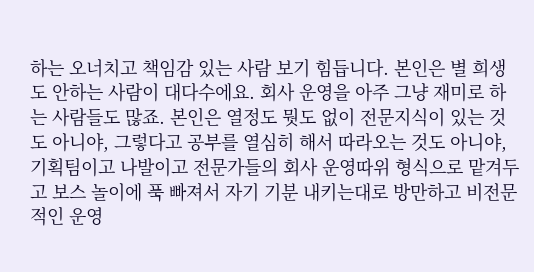하는 오너치고 책임감 있는 사람 보기 힘듭니다. 본인은 별 희생도 안하는 사람이 대다수에요. 회사 운영을 아주 그냥 재미로 하는 사람들도 많죠. 본인은 열정도 뭣도 없이 전문지식이 있는 것도 아니야, 그렇다고 공부를 열심히 해서 따라오는 것도 아니야, 기획팀이고 나발이고 전문가들의 회사 운영따위 형식으로 맡겨두고 보스 놀이에 푹 빠져서 자기 기분 내키는대로 방만하고 비전문적인 운영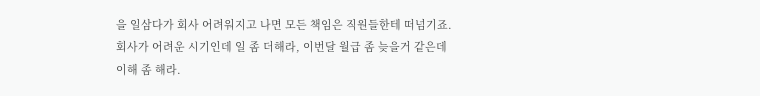을 일삼다가 회사 어려워지고 나면 모든 책임은 직원들한테 떠넘기죠. 회사가 어려운 시기인데 일 좀 더해라, 이번달 월급 좀 늦을거 같은데 이해 좀 해라.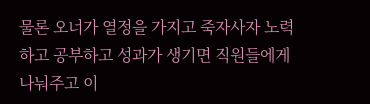물론 오너가 열정을 가지고 죽자사자 노력하고 공부하고 성과가 생기면 직원들에게 나눠주고 이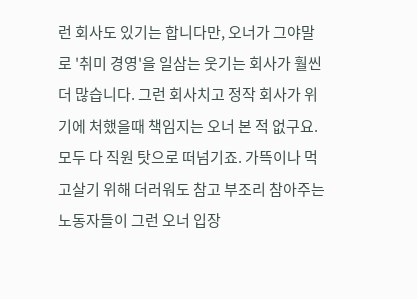런 회사도 있기는 합니다만, 오너가 그야말로 '취미 경영'을 일삼는 웃기는 회사가 훨씬 더 많습니다. 그런 회사치고 정작 회사가 위기에 처했을때 책임지는 오너 본 적 없구요. 모두 다 직원 탓으로 떠넘기죠. 가뜩이나 먹고살기 위해 더러워도 참고 부조리 참아주는 노동자들이 그런 오너 입장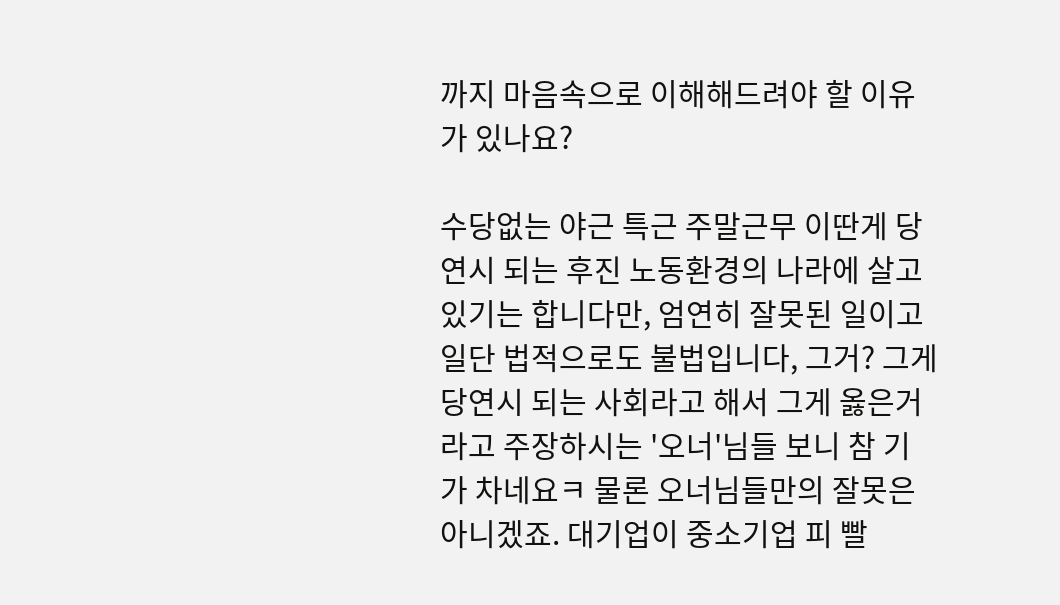까지 마음속으로 이해해드려야 할 이유가 있나요?

수당없는 야근 특근 주말근무 이딴게 당연시 되는 후진 노동환경의 나라에 살고 있기는 합니다만, 엄연히 잘못된 일이고 일단 법적으로도 불법입니다, 그거? 그게 당연시 되는 사회라고 해서 그게 옳은거라고 주장하시는 '오너'님들 보니 참 기가 차네요ㅋ 물론 오너님들만의 잘못은 아니겠죠. 대기업이 중소기업 피 빨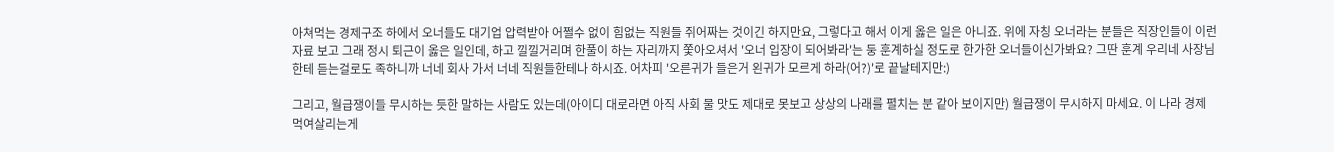아쳐먹는 경제구조 하에서 오너들도 대기업 압력받아 어쩔수 없이 힘없는 직원들 쥐어짜는 것이긴 하지만요, 그렇다고 해서 이게 옳은 일은 아니죠. 위에 자칭 오너라는 분들은 직장인들이 이런 자료 보고 그래 정시 퇴근이 옳은 일인데, 하고 낄낄거리며 한풀이 하는 자리까지 쫓아오셔서 '오너 입장이 되어봐라'는 둥 훈계하실 정도로 한가한 오너들이신가봐요? 그딴 훈계 우리네 사장님 한테 듣는걸로도 족하니까 너네 회사 가서 너네 직원들한테나 하시죠. 어차피 '오른귀가 들은거 왼귀가 모르게 하라(어?)'로 끝날테지만:)

그리고, 월급쟁이들 무시하는 듯한 말하는 사람도 있는데(아이디 대로라면 아직 사회 물 맛도 제대로 못보고 상상의 나래를 펼치는 분 같아 보이지만) 월급쟁이 무시하지 마세요. 이 나라 경제 먹여살리는게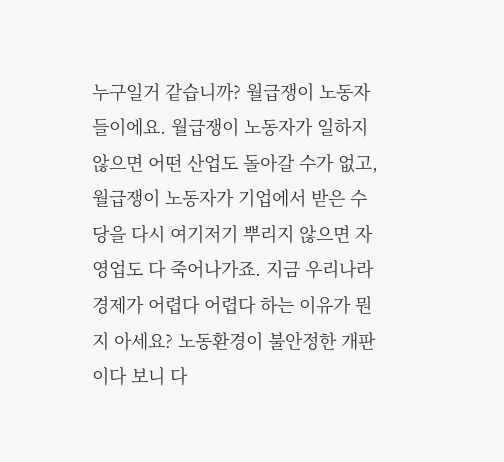누구일거 같습니까? 월급쟁이 노동자들이에요. 월급쟁이 노동자가 일하지 않으면 어떤 산업도 돌아갈 수가 없고, 월급쟁이 노동자가 기업에서 받은 수당을 다시 여기저기 뿌리지 않으면 자영업도 다 죽어나가죠. 지금 우리나라 경제가 어렵다 어렵다 하는 이유가 뭔지 아세요? 노동환경이 불안정한 개판이다 보니 다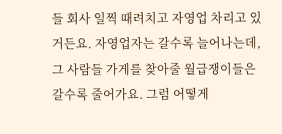들 회사 일찍 때려치고 자영업 차리고 있거든요. 자영업자는 갈수록 늘어나는데, 그 사람들 가게를 찾아줄 월급쟁이들은 갈수록 줄어가요. 그럼 어떻게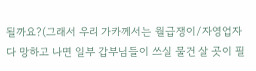될까요?(그래서 우리 가카께서는 월급쟁이/자영업자 다 망하고 나면 일부 갑부님들이 쓰실 물건 살 곳이 필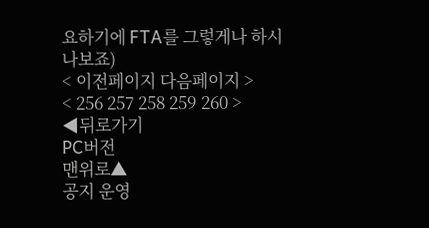요하기에 FTA를 그렇게나 하시나보죠)
< 이전페이지 다음페이지 >
< 256 257 258 259 260 >
◀뒤로가기
PC버전
맨위로▲
공지 운영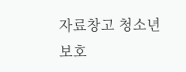자료창고 청소년보호